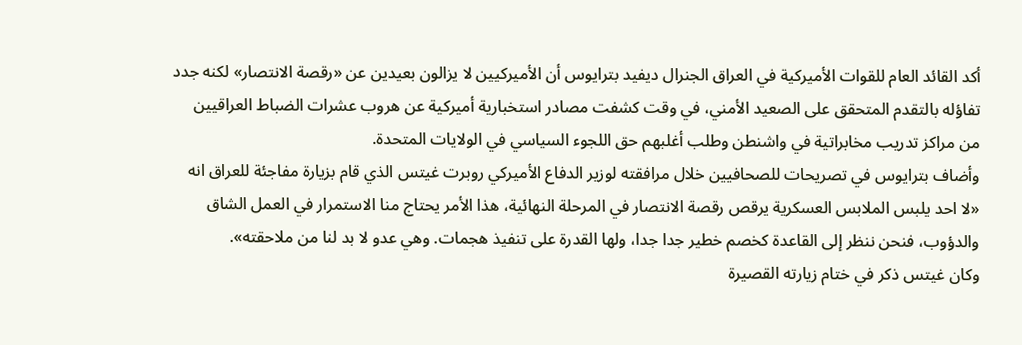أكد القائد العام للقوات الأميركية في العراق الجنرال ديفيد بترايوس أن الأميركيين لا يزالون بعيدين عن «رقصة الانتصار» لكنه جدد تفاؤله بالتقدم المتحقق على الصعيد الأمني، في وقت كشفت مصادر استخبارية أميركية عن هروب عشرات الضباط العراقيين من مراكز تدريب مخابراتية في واشنطن وطلب أغلبهم حق اللجوء السياسي في الولايات المتحدة.
وأضاف بترايوس في تصريحات للصحافيين خلال مرافقته لوزير الدفاع الأميركي روبرت غيتس الذي قام بزيارة مفاجئة للعراق انه «لا احد يلبس الملابس العسكرية يرقص رقصة الانتصار في المرحلة النهائية، هذا الأمر يحتاج منا الاستمرار في العمل الشاق والدؤوب، فنحن ننظر إلى القاعدة كخصم خطير جدا جدا، ولها القدرة على تنفيذ هجمات. وهي عدو لا بد لنا من ملاحقته».
وكان غيتس ذكر في ختام زيارته القصيرة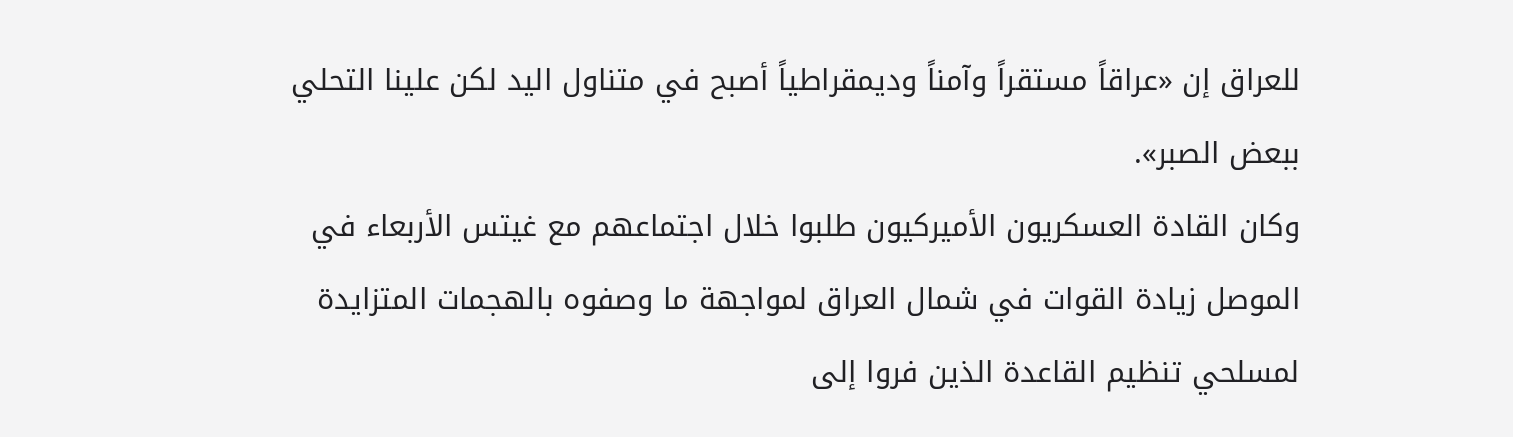للعراق إن «عراقاً مستقراً وآمناً وديمقراطياً أصبح في متناول اليد لكن علينا التحلي ببعض الصبر».
وكان القادة العسكريون الأميركيون طلبوا خلال اجتماعهم مع غيتس الأربعاء في الموصل زيادة القوات في شمال العراق لمواجهة ما وصفوه بالهجمات المتزايدة لمسلحي تنظيم القاعدة الذين فروا إلى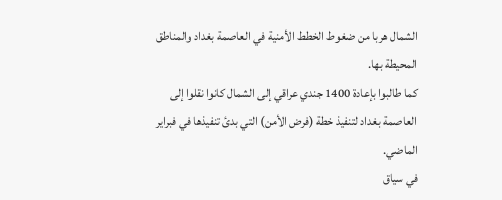الشمال هربا من ضغوط الخطط الأمنية في العاصمة بغداد والمناطق المحيطة بها.
كما طالبوا بإعادة 1400 جندي عراقي إلى الشمال كانوا نقلوا إلى العاصمة بغداد لتنفيذ خطة (فرض الأمن) التي بدئ تنفيذها في فبراير الماضي.
في سياق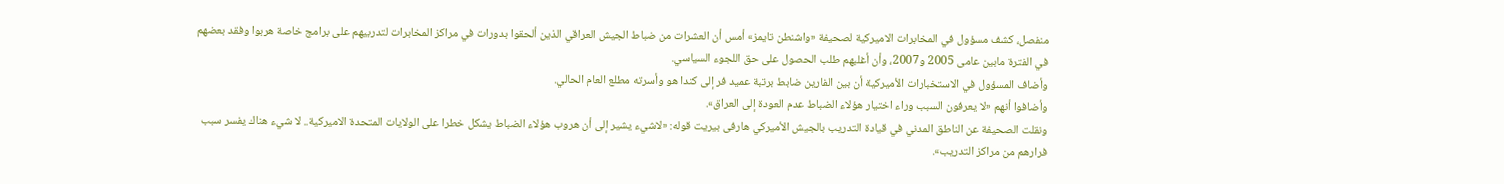منفصل، كشف مسؤول في المخابرات الاميركية لصحيفة «واشنطن تايمز» أمس أن العشرات من ضباط الجيش العراقي الذين ألحقوا بدورات في مراكز المخابرات لتدربيهم على برامج خاصة هربوا وفقد بعضهم في الفترة مابين عامى 2005 و2007، وأن أغلبهم طلب الحصول على حق اللجوء السياسي.
وأضاف المسؤول في الاستخبارات الأميركية أن بين الفارين ضابط برتبة عميد فر إلى كندا هو وأسرته مطلع العام الحالي.
وأضافوا أنهم «لا يعرفون السبب وراء اختيار هؤلاء الضباط عدم العودة إلى العراق».
ونقلت الصحيفة عن الناطق المدني في قيادة التدريب بالجيش الأميركي هارفى بيريت قوله: «لاشيء يشير إلى أن هروب هؤلاء الضباط يشكل خطرا على الولايات المتحدة الاميركية.. لا شيء هناك يفسر سبب فرارهم من مراكز التدريب».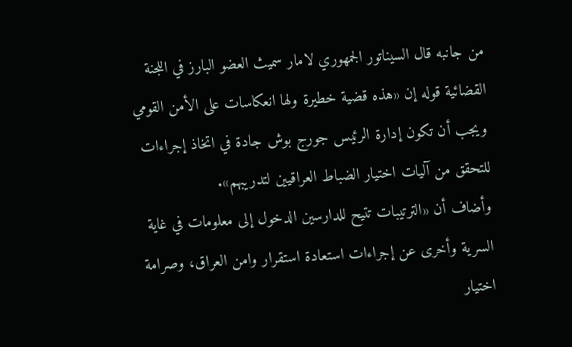من جانبه قال السيناتور الجمهوري لامار سميث العضو البارز في اللجنة القضائية قوله إن «هذه قضية خطيرة ولها انعكاسات على الأمن القومي ويجب أن تكون إدارة الرئيس جورج بوش جادة في اتخاذ إجراءات للتحقق من آليات اختيار الضباط العراقيين لتدريبهم».
وأضاف أن «الترتيبات تتيح للدارسين الدخول إلى معلومات في غاية السرية وأخرى عن إجراءات استعادة استقرار وامن العراق، وصرامة اختيار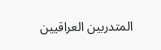المتدربين العراقيين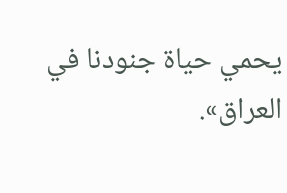يحمي حياة جنودنا في العراق».